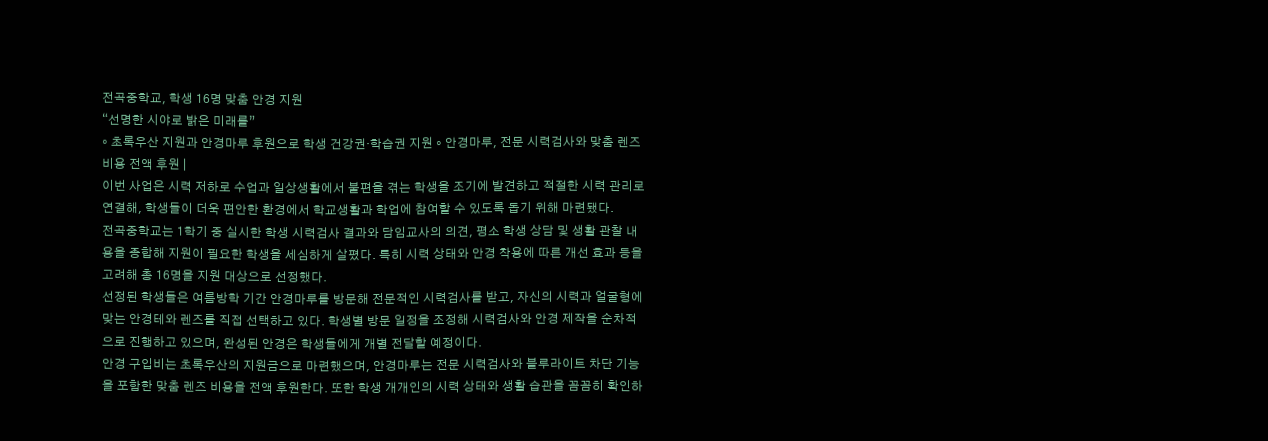전곡중학교, 학생 16명 맞춤 안경 지원
“선명한 시야로 밝은 미래를”
◦ 초록우산 지원과 안경마루 후원으로 학생 건강권·학습권 지원 ◦ 안경마루, 전문 시력검사와 맞춤 렌즈 비용 전액 후원 |
이번 사업은 시력 저하로 수업과 일상생활에서 불편을 겪는 학생을 조기에 발견하고 적절한 시력 관리로 연결해, 학생들이 더욱 편안한 환경에서 학교생활과 학업에 참여할 수 있도록 돕기 위해 마련됐다.
전곡중학교는 1학기 중 실시한 학생 시력검사 결과와 담임교사의 의견, 평소 학생 상담 및 생활 관찰 내용을 종합해 지원이 필요한 학생을 세심하게 살폈다. 특히 시력 상태와 안경 착용에 따른 개선 효과 등을 고려해 총 16명을 지원 대상으로 선정했다.
선정된 학생들은 여름방학 기간 안경마루를 방문해 전문적인 시력검사를 받고, 자신의 시력과 얼굴형에 맞는 안경테와 렌즈를 직접 선택하고 있다. 학생별 방문 일정을 조정해 시력검사와 안경 제작을 순차적으로 진행하고 있으며, 완성된 안경은 학생들에게 개별 전달할 예정이다.
안경 구입비는 초록우산의 지원금으로 마련했으며, 안경마루는 전문 시력검사와 블루라이트 차단 기능을 포함한 맞춤 렌즈 비용을 전액 후원한다. 또한 학생 개개인의 시력 상태와 생활 습관을 꼼꼼히 확인하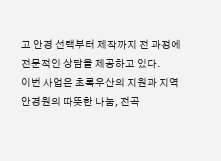고 안경 선택부터 제작까지 전 과정에 전문적인 상담을 제공하고 있다.
이번 사업은 초록우산의 지원과 지역 안경원의 따뜻한 나눔, 전곡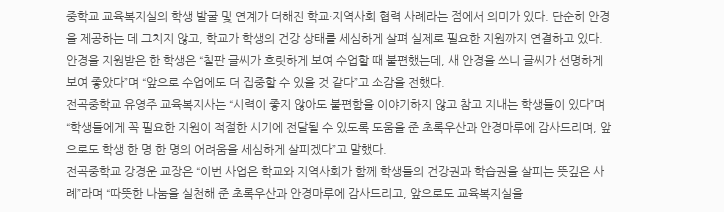중학교 교육복지실의 학생 발굴 및 연계가 더해진 학교·지역사회 협력 사례라는 점에서 의미가 있다. 단순히 안경을 제공하는 데 그치지 않고, 학교가 학생의 건강 상태를 세심하게 살펴 실제로 필요한 지원까지 연결하고 있다.
안경을 지원받은 한 학생은 “칠판 글씨가 흐릿하게 보여 수업할 때 불편했는데, 새 안경을 쓰니 글씨가 선명하게 보여 좋았다”며 “앞으로 수업에도 더 집중할 수 있을 것 같다”고 소감을 전했다.
전곡중학교 유영주 교육복지사는 “시력이 좋지 않아도 불편함을 이야기하지 않고 참고 지내는 학생들이 있다”며 “학생들에게 꼭 필요한 지원이 적절한 시기에 전달될 수 있도록 도움을 준 초록우산과 안경마루에 감사드리며, 앞으로도 학생 한 명 한 명의 어려움을 세심하게 살피겠다”고 말했다.
전곡중학교 강경운 교장은 “이번 사업은 학교와 지역사회가 함께 학생들의 건강권과 학습권을 살피는 뜻깊은 사례”라며 “따뜻한 나눔을 실천해 준 초록우산과 안경마루에 감사드리고, 앞으로도 교육복지실을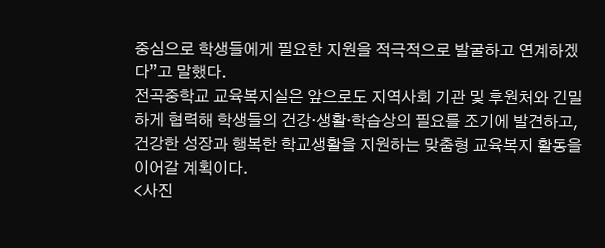중심으로 학생들에게 필요한 지원을 적극적으로 발굴하고 연계하겠다”고 말했다.
전곡중학교 교육복지실은 앞으로도 지역사회 기관 및 후원처와 긴밀하게 협력해 학생들의 건강·생활·학습상의 필요를 조기에 발견하고, 건강한 성장과 행복한 학교생활을 지원하는 맞춤형 교육복지 활동을 이어갈 계획이다.
<사진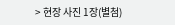> 현장 사진 1장(별첨)